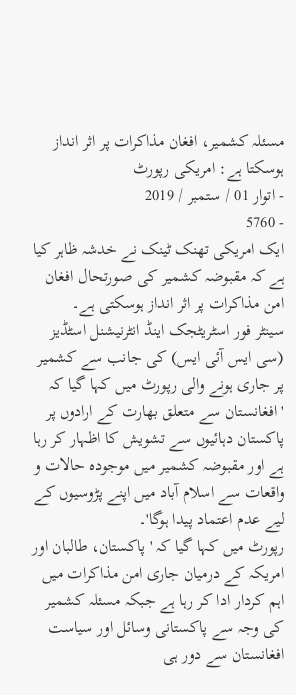مسئلہ کشمیر، افغان مذاکرات پر اثر انداز ہوسکتا ہے: امریکی رپورٹ
- اتوار 01 / ستمبر / 2019
- 5760
ایک امریکی تھنک ٹینک نے خدشہ ظاہر کیا ہے کہ مقبوضہ کشمیر کی صورتحال افغان امن مذاکرات پر اثر انداز ہوسکتی ہے۔
سینٹر فور اسٹریٹجک اینڈ انٹرنیشنل اسٹڈیز (سی ایس آئی ایس) کی جانب سے کشمیر پر جاری ہونے والی رپورٹ میں کہا گیا کہ 'افغانستان سے متعلق بھارت کے ارادوں پر پاکستان دہائیوں سے تشویش کا اظہار کر رہا ہے اور مقبوضہ کشمیر میں موجودہ حالات و واقعات سے اسلام آباد میں اپنے پڑوسیوں کے لیے عدم اعتماد پیدا ہوگا'۔
رپورٹ میں کہا گیا کہ 'پاکستان، طالبان اور امریکہ کے درمیان جاری امن مذاکرات میں اہم کردار ادا کر رہا ہے جبکہ مسئلہ کشمیر کی وجہ سے پاکستانی وسائل اور سیاست افغانستان سے دور ہی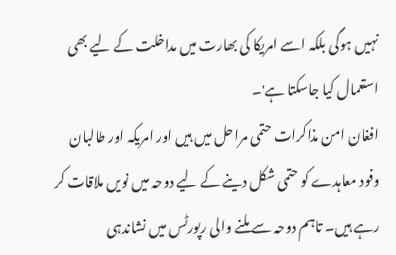نہیں ہوگی بلکہ اسے امریکا کی بھارت میں مداخلت کے لیے بھی استعمال کیا جاسکتا ہے'۔
افغان امن مذاکرات حتمی مراحل میں ہیں اور امریکہ اور طالبان وفود معاہدے کو حتمی شکل دینے کے لیے دوحہ میں نویں ملاقات کر رہے ہیں۔ تاہم دوحہ سے ملنے والی رپورٹس میں نشاندہی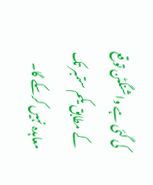کی گئی ہے واشنگٹن توقع کے مطابق یکم ستمبر تک معاہدہ نہیں کرسکے گا۔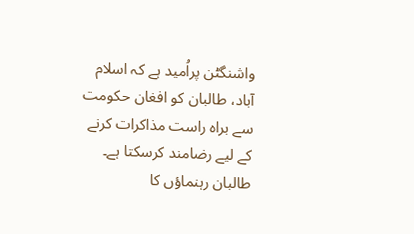واشنگٹن پراُمید ہے کہ اسلام آباد، طالبان کو افغان حکومت سے براہ راست مذاکرات کرنے کے لیے رضامند کرسکتا ہے۔ طالبان رہنماؤں کا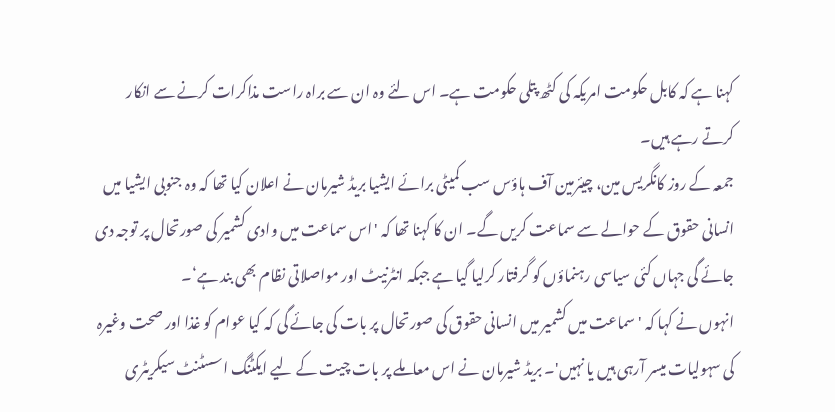کہنا ہے کہ کابل حکومت امریکہ کی کٹھ پتلی حکومت ہے۔ اس لئے وہ ان سے براہ راست مذاکرات کرنے سے انکار کرتے رہے ہیں۔
جمعہ کے روز کانگریس مین، چیئرمین آف ہاؤس سب کمیٹی برائے ایشیا بریڈ شیرمان نے اعلان کیا تھا کہ وہ جنوبی ایشیا میں انسانی حقوق کے حوالے سے سماعت کریں گے۔ ان کا کہنا تھا کہ 'اس سماعت میں وادی کشمیر کی صورتحال پر توجہ دی جائے گی جہاں کئی سیاسی رہنماؤں کو گرفتار کرلیا گیا ہے جبکہ انٹرنیٹ اور مواصلاتی نظام بھی بند ہے‘۔
انہوں نے کہا کہ 'سماعت میں کشمیر میں انسانی حقوق کی صورتحال پر بات کی جائے گی کہ کیا عوام کو غذا اور صحت وغیرہ کی سہولیات میسر آرہی ہیں یا نہیں'۔ بریڈ شیرمان نے اس معاملے پر بات چیت کے لیے ایکٹنگ اسسٹنٹ سیکریٹری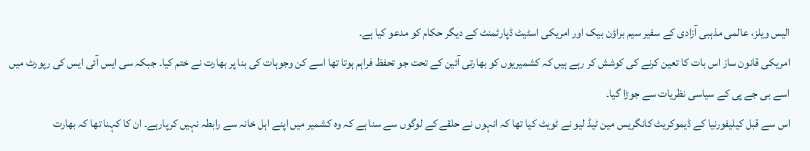الیس ویلز، عالمی مذہبی آزادی کے سفیر سیم براؤن بیک اور امریکی اسٹیٹ ڈپارٹمنٹ کے دیگر حکام کو مدعو کیا ہے۔
امریکی قانون ساز اس بات کا تعین کرنے کی کوشش کر رہے ہیں کہ کشمیریوں کو بھارتی آئین کے تحت جو تحفظ فراہم ہوتا تھا اسے کن وجوہات کی بنا پر بھارت نے ختم کیا۔ جبکہ سی ایس آئی ایس کی رپورٹ میں اسے بی جے پی کے سیاسی نظریات سے جوڑا گیا۔
اس سے قبل کیلیفورنیا کے ڈیموکریٹ کانگریس مین ٹیڈ لیو نے ٹویٹ کیا تھا کہ انہوں نے حلقے کے لوگوں سے سنا ہے کہ وہ کشمیر میں اپنے اہل خانہ سے رابطہ نہیں کرپارہے۔ ان کا کہنا تھا کہ بھارت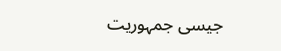جیسی جمہوریت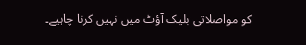کو مواصلاتی بلیک آؤٹ میں نہیں کرنا چاہیے۔